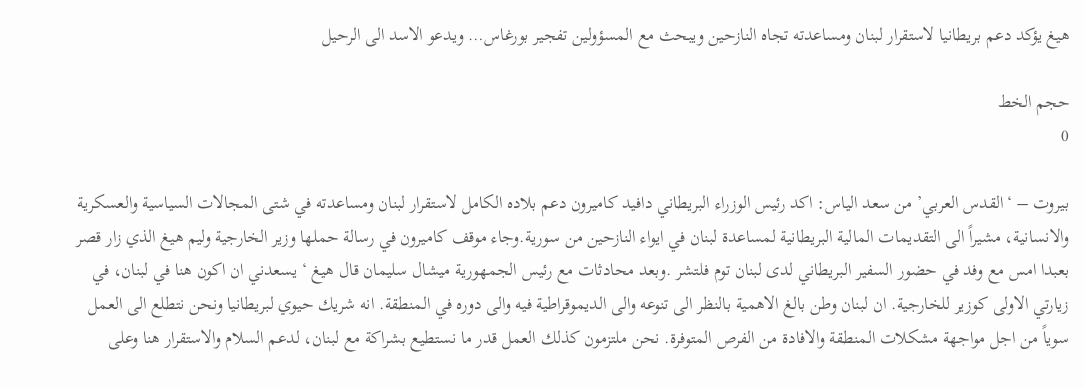هيغ يؤكد دعم بريطانيا لاستقرار لبنان ومساعدته تجاه النازحين ويبحث مع المسؤولين تفجير بورغاس… ويدعو الاسد الى الرحيل

حجم الخط
0

بيروت – ‘القدس العربي’ من سعد الياس: اكد رئيس الوزراء البريطاني دافيد كاميرون دعم بلاده الكامل لاستقرار لبنان ومساعدته في شتى المجالات السياسية والعسكرية والانسانية، مشيراً الى التقديمات المالية البريطانية لمساعدة لبنان في ايواء النازحين من سورية.وجاء موقف كاميرون في رسالة حملها وزير الخارجية وليم هيغ الذي زار قصر بعبدا امس مع وفد في حضور السفير البريطاني لدى لبنان توم فلتشر .وبعد محادثات مع رئيس الجمهورية ميشال سليمان قال هيغ ‘ يسعدني ان اكون هنا في لبنان، في زيارتي الاولى كوزير للخارجية. ان لبنان وطن بالغ الاهمية بالنظر الى تنوعه والى الديموقراطية فيه والى دوره في المنطقة. انه شريك حيوي لبريطانيا ونحن نتطلع الى العمل سوياً من اجل مواجهة مشكلات المنطقة والافادة من الفرص المتوفرة. نحن ملتزمون كذلك العمل قدر ما نستطيع بشراكة مع لبنان، لدعم السلام والاستقرار هنا وعلى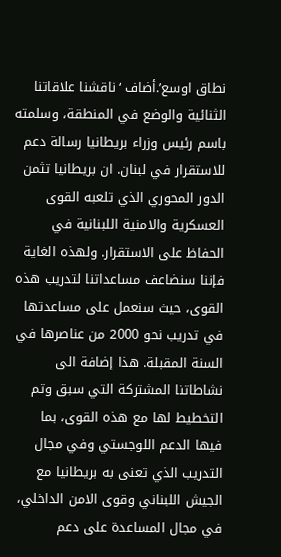نطاق اوسع’.أضاف ‘ناقشنا علاقاتنا الثنائية والوضع في المنطقة، وسلمته باسم رئيس وزراء بريطانيا رسالة دعم للاستقرار في لبنان. ان بريطانيا تثمن الدور المحوري الذي تلعبه القوى العسكرية والامنية اللبنانية في الحفاظ على الاستقرار. ولهذه الغاية فإننا سنضاعف مساعداتنا لتدريب هذه القوى، حيث سنعمل على مساعدتها في تدريب نحو 2000 من عناصرها في السنة المقبلة. هذا إضافة الى نشاطاتنا المشتركة التي سبق وتم التخطيط لها مع هذه القوى، بما فيها الدعم اللوجستي وفي مجال التدريب الذي تعنى به بريطانيا مع الجيش اللبناني وقوى الامن الداخلي، في مجال المساعدة على دعم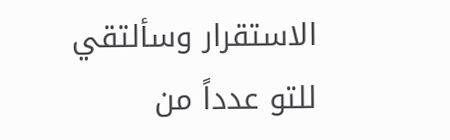الاستقرار وسألتقي للتو عدداً من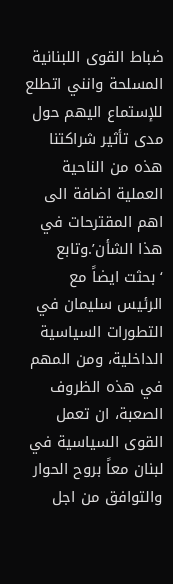ضباط القوى اللبنانية المسلحة وانني اتطلع للإستماع اليهم حول مدى تأثير شراكتنا هذه من الناحية العملية اضافة الى اهم المقترحات في هذا الشأن’.وتابع ‘بحثت ايضاً مع الرئيس سليمان في التطورات السياسية الداخلية، ومن المهم في هذه الظروف الصعبة، ان تعمل القوى السياسية في لبنان معاً بروح الحوار والتوافق من اجل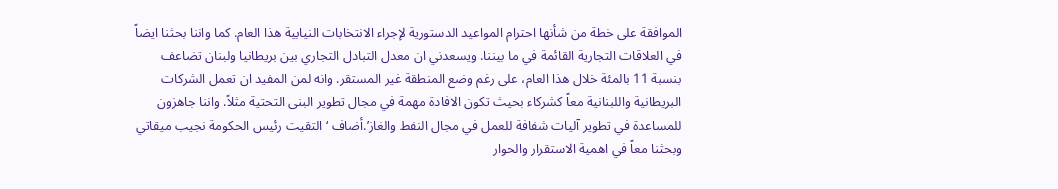الموافقة على خطة من شأنها احترام المواعيد الدستورية لإجراء الانتخابات النيابية هذا العام. كما واننا بحثنا ايضاً في العلاقات التجارية القائمة في ما بيننا. ويسعدني ان معدل التبادل التجاري بين بريطانيا ولبنان تضاعف بنسبة 11 بالمئة خلال هذا العام، على رغم وضع المنطقة غير المستقر. وانه لمن المفيد ان تعمل الشركات البريطانية واللبنانية معاً كشركاء بحيث تكون الافادة مهمة في مجال تطوير البنى التحتية مثلاً. واننا جاهزون للمساعدة في تطوير آليات شفافة للعمل في مجال النفط والغاز’.أضاف ‘التقيت رئيس الحكومة نجيب ميقاتي وبحثنا معاً في اهمية الاستقرار والحوار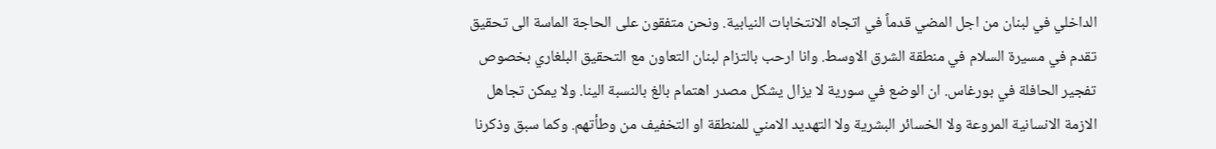الداخلي في لبنان من اجل المضي قدماً في اتجاه الانتخابات النيابية. ونحن متفقون على الحاجة الماسة الى تحقيق تقدم في مسيرة السلام في منطقة الشرق الاوسط. وانا ارحب بالتزام لبنان التعاون مع التحقيق البلغاري بخصوص تفجير الحافلة في بورغاس. ان الوضع في سورية لا يزال يشكل مصدر اهتمام بالغ بالنسبة الينا. ولا يمكن تجاهل الازمة الانسانية المروعة ولا الخسائر البشرية ولا التهديد الامني للمنطقة او التخفيف من وطأتهم. وكما سبق وذكرنا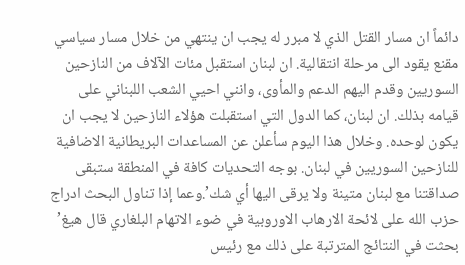دائماً ان مسار القتل الذي لا مبرر له يجب ان ينتهي من خلال مسار سياسي مقنع يقود الى مرحلة انتقالية. ان لبنان استقبل مئات الآلاف من النازحين السوريين وقدم اليهم الدعم والمأوى، وانني احيي الشعب اللبناني على قيامه بذلك. ان لبنان، كما الدول التي استقبلت هؤلاء النازحين لا يجب ان يكون لوحده. وخلال هذا اليوم سأعلن عن المساعدات البريطانية الاضافية للنازحين السوريين في لبنان. بوجه التحديات كافة في المنطقة ستبقى صداقتنا مع لبنان متينة ولا يرقى اليها أي شك’.وعما إذا تناول البحث ادراج حزب الله على لائحة الارهاب الاوروبية في ضوء الاتهام البلغاري قال هيغ’ بحثت في النتائج المترتبة على ذلك مع رئيس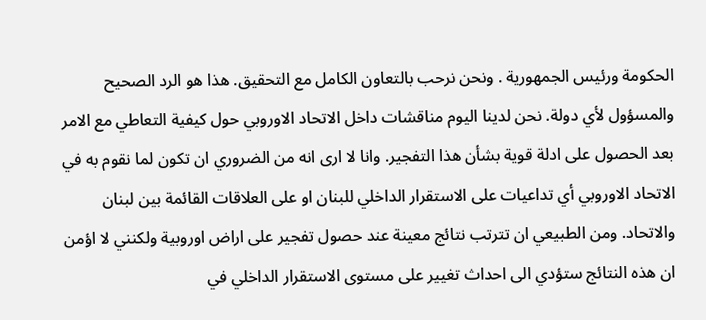الحكومة ورئيس الجمهورية . ونحن نرحب بالتعاون الكامل مع التحقيق. هذا هو الرد الصحيح والمسؤول لأي دولة. نحن لدينا اليوم مناقشات داخل الاتحاد الاوروبي حول كيفية التعاطي مع الامر بعد الحصول على ادلة قوية بشأن هذا التفجير. وانا لا ارى انه من الضروري ان تكون لما نقوم به في الاتحاد الاوروبي أي تداعيات على الاستقرار الداخلي للبنان او على العلاقات القائمة بين لبنان والاتحاد. ومن الطبيعي ان تترتب نتائج معينة عند حصول تفجير على اراض اوروبية ولكنني لا اؤمن ان هذه النتائج ستؤدي الى احداث تغيير على مستوى الاستقرار الداخلي في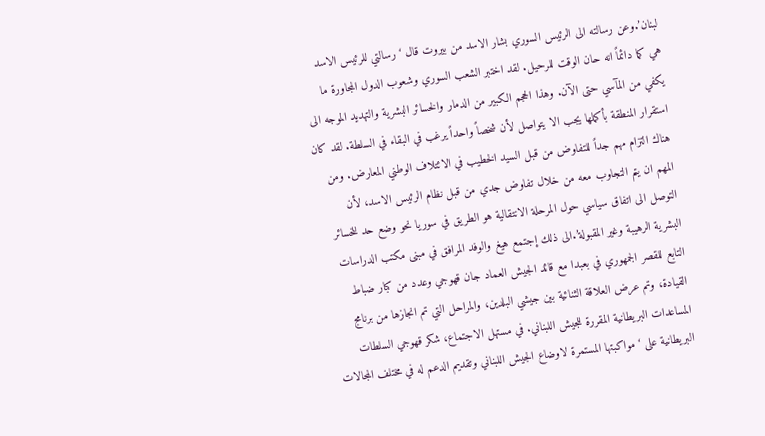لبنان’.وعن رسالته الى الرئيس السوري بشار الاسد من بيروت قال ‘ رسالتي للرئيس الاسد هي كما دائماً انه حان الوقت للرحيل. لقد اختبر الشعب السوري وشعوب الدول المجاورة ما يكفي من المآسي حتى الآن. وهذا الحجم الكبير من الدمار والخسائر البشرية والتهديد الموجه الى استقرار المنطقة بأكملها يجب الا يتواصل لأن شخصاً واحداً يرغب في البقاء في السلطة. لقد كان هناك التزام مهم جداً للتفاوض من قبل السيد الخطيب في الائتلاف الوطني المعارض. ومن المهم ان يتم التجاوب معه من خلال تفاوض جدي من قبل نظام الرئيس الاسد، لأن التوصل الى اتفاق سياسي حول المرحلة الانتقالية هو الطريق في سوريا نحو وضع حد للخسائر البشرية الرهيبة وغير المقبولة’.الى ذلك إجتمع هيغ والوفد المرافق في مبنى مكتب الدراسات التابع للقصر الجمهوري في بعبدا مع قائد الجيش العماد جان قهوجي وعدد من كبار ضباط القيادة، وتم عرض العلاقة الثنائية بين جيشي البلدين، والمراحل التي تم انجازها من برنامج المساعدات البريطانية المقررة للجيش اللبناني. في مستهل الاجتماع، شكر قهوجي السلطات البريطانية على ‘مواكبتها المستمرة لاوضاع الجيش اللبناني وتقديم الدعم له في مختلف المجالات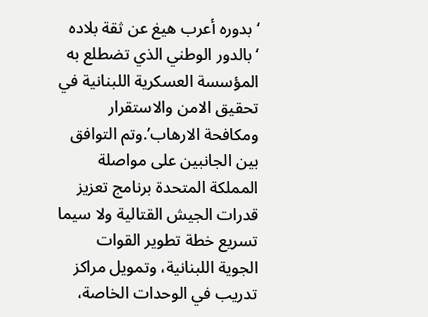‘بدوره أعرب هيغ عن ثقة بلاده ‘بالدور الوطني الذي تضطلع به المؤسسة العسكرية اللبنانية في تحقيق الامن والاستقرار ومكافحة الارهاب’.وتم التوافق بين الجانبين على مواصلة المملكة المتحدة برنامج تعزيز قدرات الجيش القتالية ولا سيما تسريع خطة تطوير القوات الجوية اللبنانية، وتمويل مراكز تدريب في الوحدات الخاصة،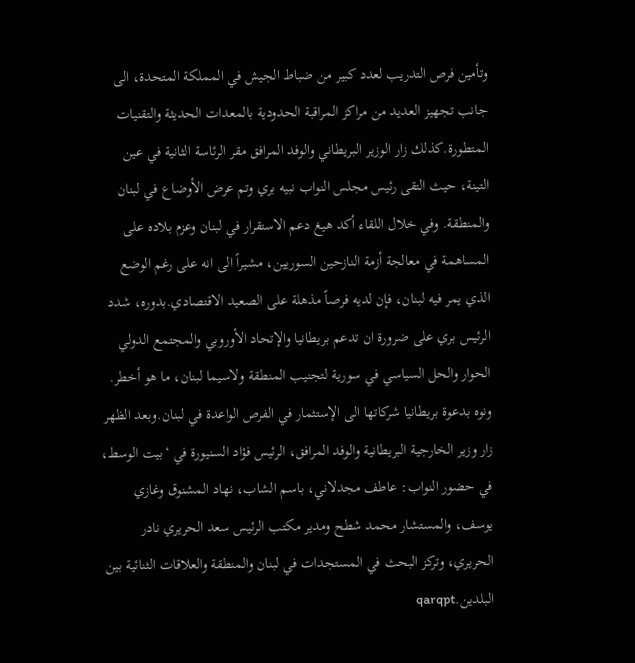وتأمين فرص التدريب لعدد كبير من ضباط الجيش في المملكة المتحدة، الى جانب تجهيز العديد من مراكز المراقبة الحدودية بالمعدات الحديثة والتقنيات المتطورة.كذلك زار الوزير البريطاني والوفد المرافق مقر الرئاسة الثانية في عين التينة، حيث التقى رئيس مجلس النواب نبيه بري وتم عرض الأوضاع في لبنان والمنطقة. وفي خلال اللقاء أكد هيغ دعم الاستقرار في لبنان وعزم بلاده على المساهمة في معالجة أزمة النازحين السوريين، مشيراً الى انه على رغم الوضع الذي يمر فيه لبنان، فإن لديه فرصاً مذهلة على الصعيد الاقتصادي.بدوره، شدد الرئيس بري على ضرورة ان تدعم بريطانيا والإتحاد الأوروبي والمجتمع الدولي الحوار والحل السياسي في سورية لتجنيب المنطقة ولاسيما لبنان، ما هو أخطر. ونوه بدعوة بريطانيا شركاتها الى الإستثمار في الفرص الواعدة في لبنان.وبعد الظهر زار وزير الخارجية البريطانية والوفد المرافق، الرئيس فؤاد السنيورة في ‘بيت الوسط، في حضور النواب: عاطف مجدلاني، باسم الشاب، نهاد المشنوق وغازي يوسف، والمستشار محمد شطح ومدير مكتب الرئيس سعد الحريري نادر الحريري، وتركز البحث في المستجدات في لبنان والمنطقة والعلاقات الثنائية بين البلدين.qarqpt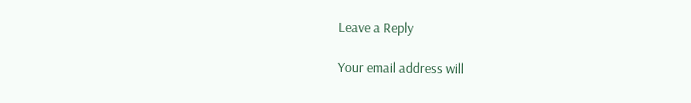Leave a Reply

Your email address will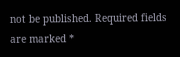not be published. Required fields are marked *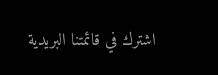اشترك في قائمتنا البريدية